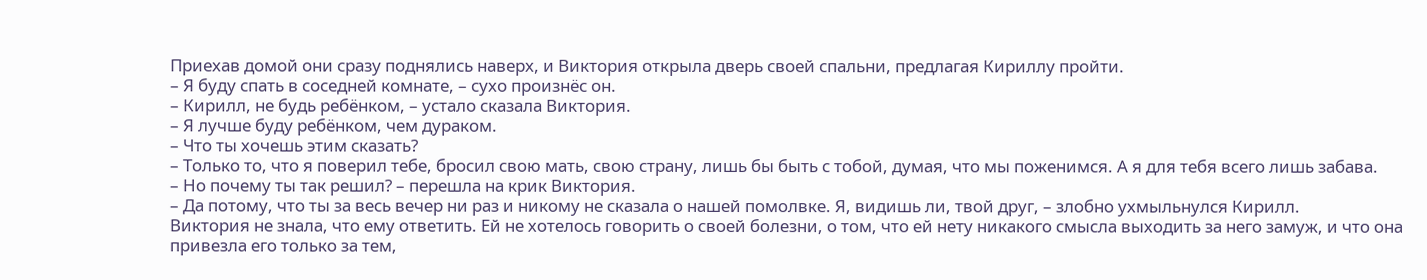Приехав домой они сразу поднялись наверх, и Виктория открыла дверь своей спальни, предлагая Кириллу пройти.
– Я буду спать в соседней комнате, – сухо произнёс он.
– Кирилл, не будь ребёнком, – устало сказала Виктория.
– Я лучше буду ребёнком, чем дураком.
– Что ты хочешь этим сказать?
– Только то, что я поверил тебе, бросил свою мать, свою страну, лишь бы быть с тобой, думая, что мы поженимся. А я для тебя всего лишь забава.
– Но почему ты так решил? – перешла на крик Виктория.
– Да потому, что ты за весь вечер ни раз и никому не сказала о нашей помолвке. Я, видишь ли, твой друг, – злобно ухмыльнулся Кирилл.
Виктория не знала, что ему ответить. Ей не хотелось говорить о своей болезни, о том, что ей нету никакого смысла выходить за него замуж, и что она привезла его только за тем,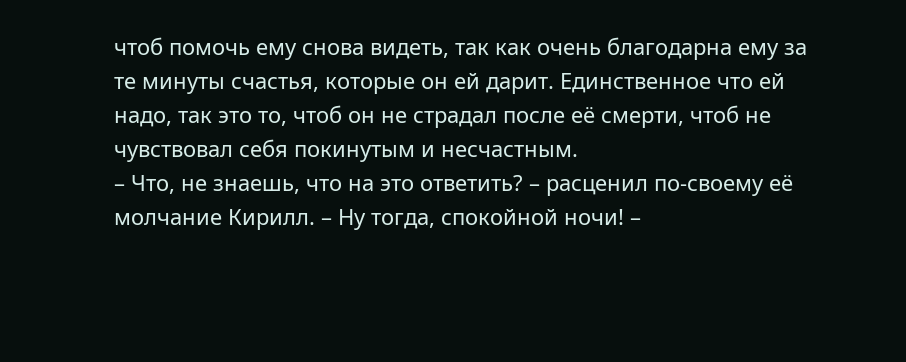чтоб помочь ему снова видеть, так как очень благодарна ему за те минуты счастья, которые он ей дарит. Единственное что ей надо, так это то, чтоб он не страдал после её смерти, чтоб не чувствовал себя покинутым и несчастным.
– Что, не знаешь, что на это ответить? – расценил по-своему её молчание Кирилл. – Ну тогда, спокойной ночи! –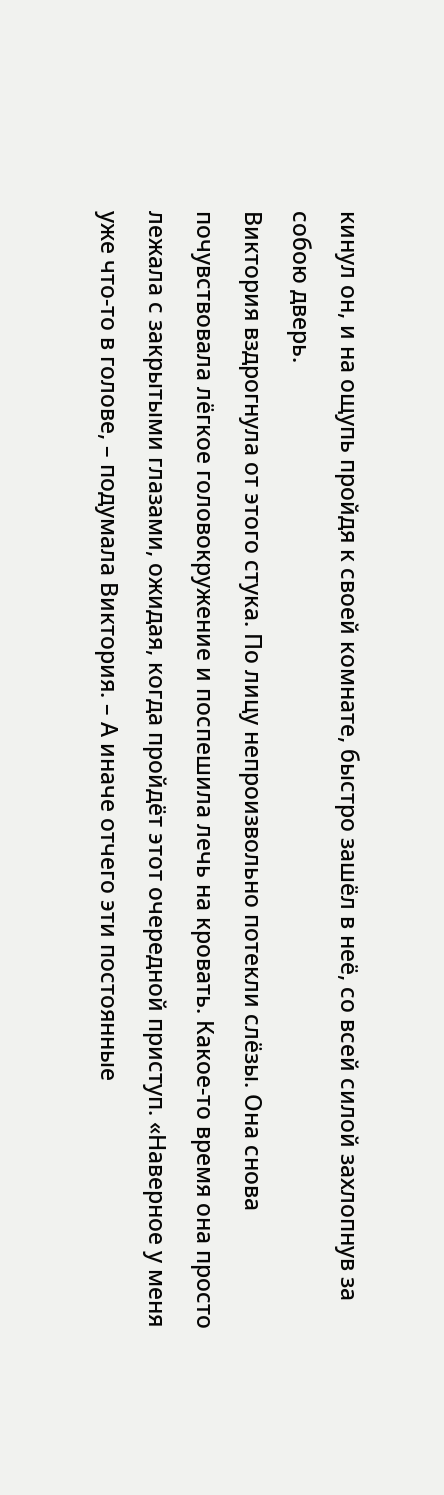кинул он, и на ощупь пройдя к своей комнате, быстро зашёл в неё, со всей силой захлопнув за собою дверь.
Виктория вздрогнула от этого стука. По лицу непроизвольно потекли слёзы. Она снова почувствовала лёгкое головокружение и поспешила лечь на кровать. Какое-то время она просто лежала с закрытыми глазами, ожидая, когда пройдёт этот очередной приступ. «Наверное у меня уже что-то в голове, – подумала Виктория. – А иначе отчего эти постоянные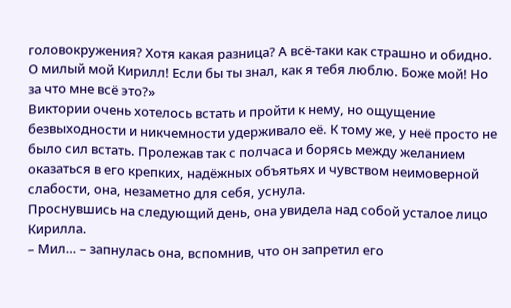головокружения? Хотя какая разница? А всё-таки как страшно и обидно. О милый мой Кирилл! Если бы ты знал, как я тебя люблю. Боже мой! Но за что мне всё это?»
Виктории очень хотелось встать и пройти к нему, но ощущение безвыходности и никчемности удерживало её. К тому же, у неё просто не было сил встать. Пролежав так с полчаса и борясь между желанием оказаться в его крепких, надёжных объятьях и чувством неимоверной слабости, она, незаметно для себя, уснула.
Проснувшись на следующий день, она увидела над собой усталое лицо Кирилла.
– Мил… – запнулась она, вспомнив, что он запретил его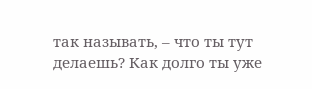так называть, – что ты тут делаешь? Как долго ты уже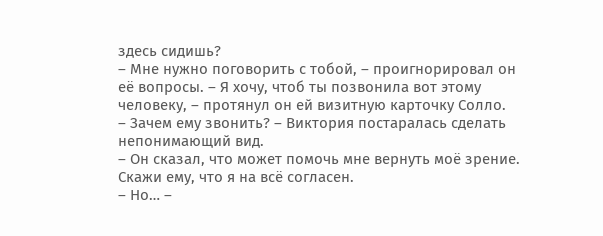здесь сидишь?
– Мне нужно поговорить с тобой, – проигнорировал он её вопросы. – Я хочу, чтоб ты позвонила вот этому человеку, – протянул он ей визитную карточку Солло.
– Зачем ему звонить? – Виктория постаралась сделать непонимающий вид.
– Он сказал, что может помочь мне вернуть моё зрение. Скажи ему, что я на всё согласен.
– Но… –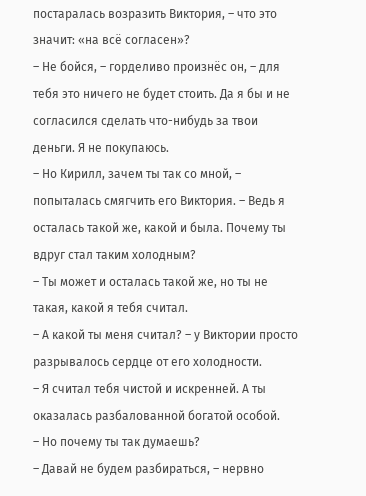постаралась возразить Виктория, – что это значит: «на всё согласен»?
– Не бойся, – горделиво произнёс он, – для тебя это ничего не будет стоить. Да я бы и не согласился сделать что-нибудь за твои деньги. Я не покупаюсь.
– Но Кирилл, зачем ты так со мной, – попыталась смягчить его Виктория. – Ведь я осталась такой же, какой и была. Почему ты вдруг стал таким холодным?
– Ты может и осталась такой же, но ты не такая, какой я тебя считал.
– А какой ты меня считал? – у Виктории просто разрывалось сердце от его холодности.
– Я считал тебя чистой и искренней. А ты оказалась разбалованной богатой особой.
– Но почему ты так думаешь?
– Давай не будем разбираться, – нервно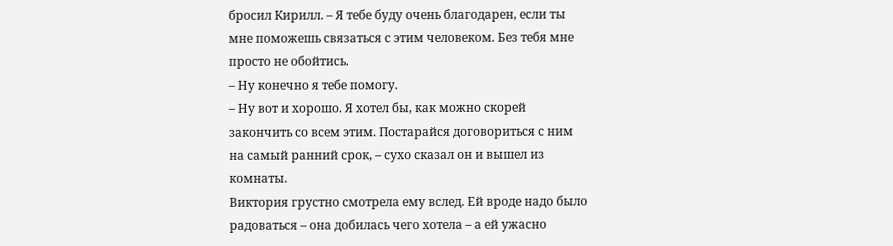бросил Кирилл. – Я тебе буду очень благодарен, если ты мне поможешь связаться с этим человеком. Без тебя мне просто не обойтись.
– Ну конечно я тебе помогу.
– Ну вот и хорошо. Я хотел бы, как можно скорей закончить со всем этим. Постарайся договориться с ним на самый ранний срок, – сухо сказал он и вышел из комнаты.
Виктория грустно смотрела ему вслед. Ей вроде надо было радоваться – она добилась чего хотела – а ей ужасно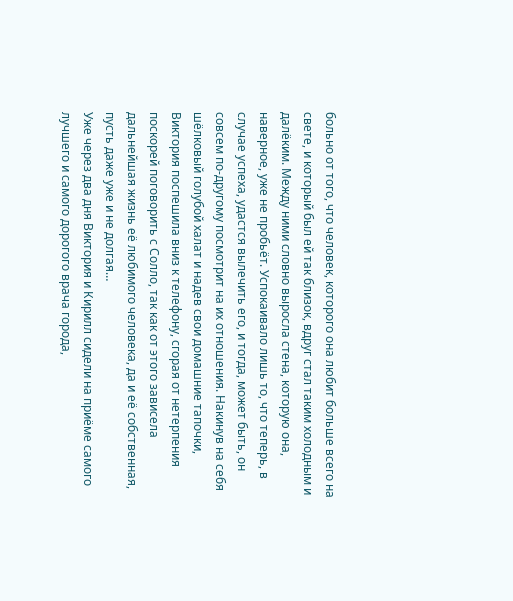больно от того, что человек, которого она любит больше всего на свете, и который был ей так близок, вдруг стал таким холодным и далёким. Между ними словно выросла стена, которую она, наверное, уже не пробьёт. Успокаивало лишь то, что теперь, в случае успеха, удастся вылечить его, и тогда, может быть, он совсем по-другому посмотрит на их отношения. Накинув на себя шёлковый голубой халат и надев свои домашние тапочки, Виктория поспешила вниз к телефону, сгорая от нетерпения поскорей поговорить с Солло, так как от этого зависела дальнейшая жизнь её любимого человека, да и её собственная, пусть даже уже и не долгая…
Уже через два дня Виктория и Кирилл сидели на приёме самого лучшего и самого дорогого врача города,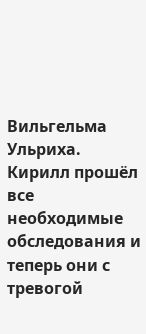Вильгельма Ульриха. Кирилл прошёл все необходимые обследования и теперь они с тревогой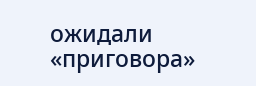ожидали «приговора»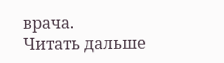врача.
Читать дальше